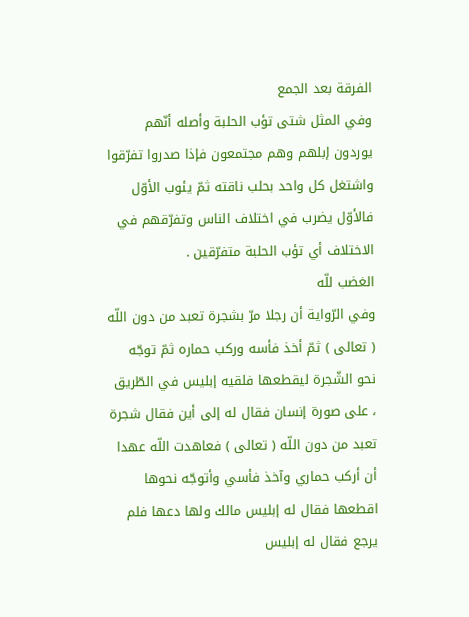الفرقة بعد الجمع
وفي المثل شتى تؤب الحلبة وأصله أنّهم يوردون إبلهم وهم مجتمعون فإذا صدروا تفرّقوا واشتغل كل واحد بحلب ناقته ثمّ يئوب الأوّل فالأوّل يضرب في اختلاف الناس وتفرّقهم في الاختلاف أي تؤب الحلبة متفرّقين .
الغضب للّه
وفي الرّواية أن رجلا مرّ بشجرة تعبد من دون اللّه ( تعالى ) ثمّ أخذ فأسه وركب حماره ثمّ توجّه نحو الشّجرة ليقطعها فلقيه إبليس في الطّريق ، على صورة إنسان فقال له إلى أين فقال شجرة تعبد من دون اللّه ( تعالى ) فعاهدت اللّه عهدا أن أركب حماري وآخذ فأسي وأتوجّه نحوها اقطعها فقال له إبليس مالك ولها دعها فلم يرجع فقال له إبليس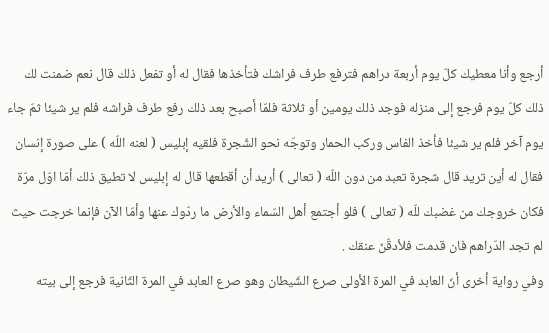أرجع وأنا معطيك كلّ يوم أربعة دراهم فترفع طرف فراشك فتأخذها فقال له أو تفعل ذلك قال نعم ضمنت لك ذلك كلّ يوم فرجع إلى منزله فوجد ذلك يومين أو ثلاثة فلمّا أصبح بعد ذلك رفع طرف فراشه فلم ير شيئا ثمّ جاء يوم آخر فلم ير شيئا فأخذ الفاس وركب الحمار وتوجّه نحو الشّجرة فلقيه إبليس ( لعنه اللّه ) على صورة إنسان فقال له أين تريد قال شجرة تعبد من دون اللّه ( تعالى ) أريد أن أقطعها قال له إبليس لا تطيق ذلك أمّا اوّل مرّة فكان خروجك من غضبك للّه ( تعالى ) فلو أجتمع أهل السّماء والأرض ما ردّوك عنها وأمّا الآن فإنما خرجت حيث لم تجد الدّراهم فان قدمت فلأدقّنّ عنقك .
وفي رواية أخرى أنّ العابد في المرة الأولى صرع الشّيطان وهو صرع العابد في المرة الثّانية فرجع إلى بيته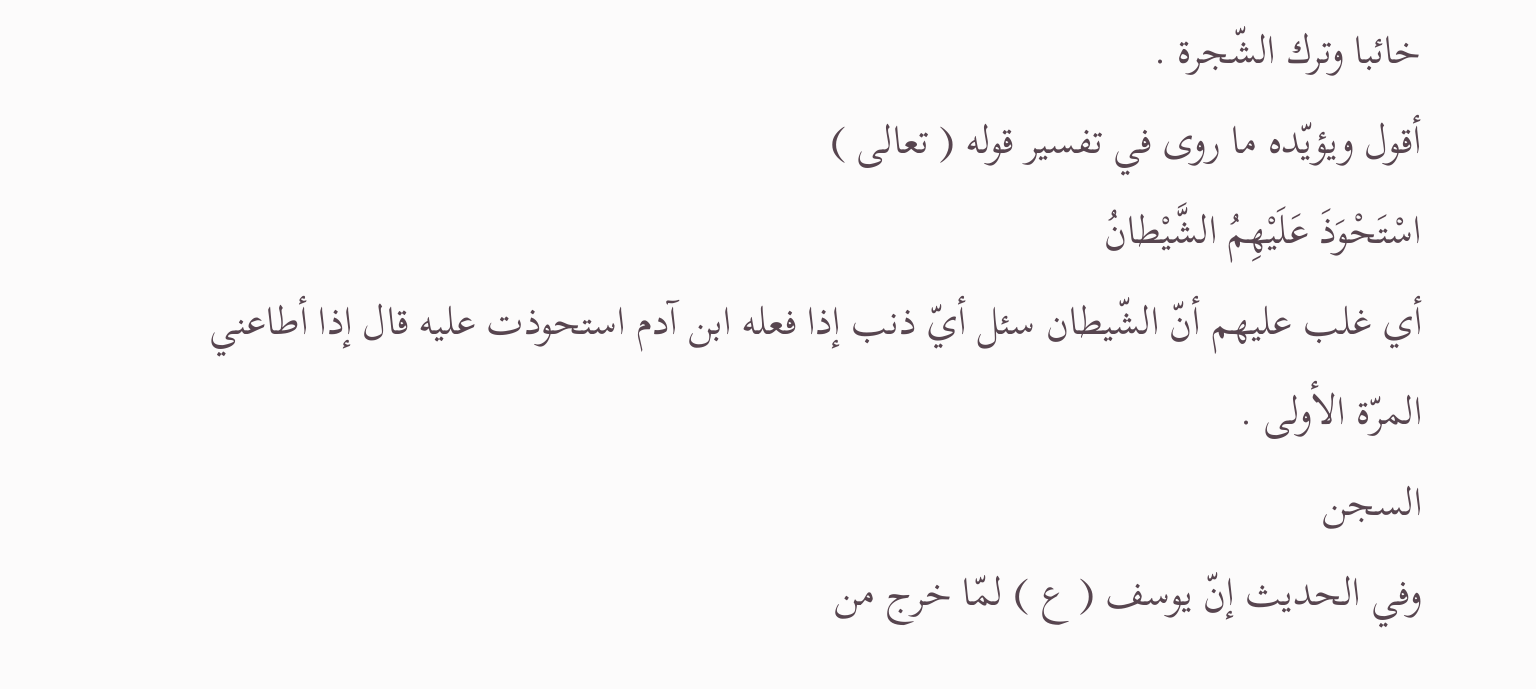خائبا وترك الشّجرة .
أقول ويؤيّده ما روى في تفسير قوله ( تعالى )
اسْتَحْوَذَ عَلَيْهِمُ الشَّيْطانُ
أي غلب عليهم أنّ الشّيطان سئل أيّ ذنب إذا فعله ابن آدم استحوذت عليه قال إذا أطاعني المرّة الأولى .
السجن
وفي الحديث إنّ يوسف ( ع ) لمّا خرج من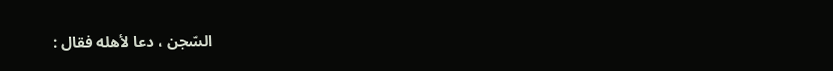السّجن ، دعا لأهله فقال :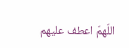اللّهمّ اعطف عليهم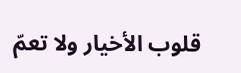قلوب الأخيار ولا تعمّ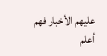عليهم الأخبار فهم أعلم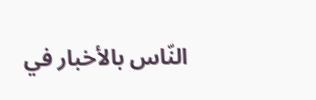النّاس بالأخبار في